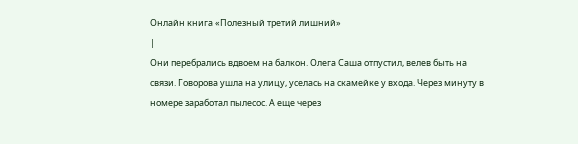Онлайн книга «Полезный третий лишний»
|
Они перебрались вдвоем на балкон. Олега Саша отпустил, велев быть на связи. Говорова ушла на улицу, уселась на скамейке у входа. Через минуту в номере заработал пылесос. А еще через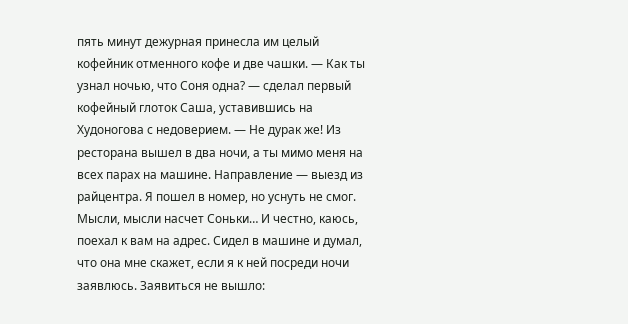пять минут дежурная принесла им целый кофейник отменного кофе и две чашки. — Как ты узнал ночью, что Соня одна? — сделал первый кофейный глоток Саша, уставившись на Худоногова с недоверием. — Не дурак же! Из ресторана вышел в два ночи, а ты мимо меня на всех парах на машине. Направление — выезд из райцентра. Я пошел в номер, но уснуть не смог. Мысли, мысли насчет Соньки… И честно, каюсь, поехал к вам на адрес. Сидел в машине и думал, что она мне скажет, если я к ней посреди ночи заявлюсь. Заявиться не вышло: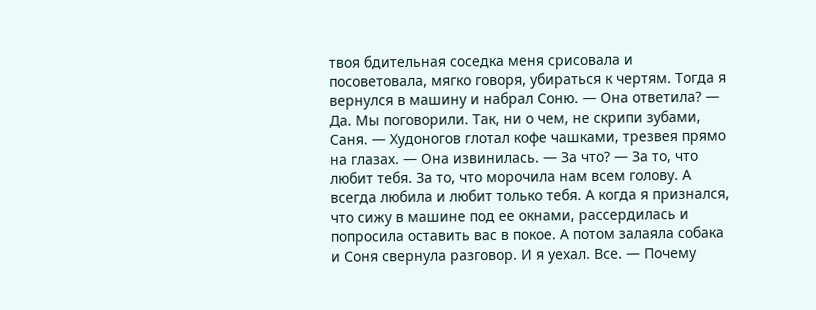твоя бдительная соседка меня срисовала и посоветовала, мягко говоря, убираться к чертям. Тогда я вернулся в машину и набрал Соню. — Она ответила? — Да. Мы поговорили. Так, ни о чем, не скрипи зубами, Саня. — Худоногов глотал кофе чашками, трезвея прямо на глазах. — Она извинилась. — За что? — За то, что любит тебя. За то, что морочила нам всем голову. А всегда любила и любит только тебя. А когда я признался, что сижу в машине под ее окнами, рассердилась и попросила оставить вас в покое. А потом залаяла собака и Соня свернула разговор. И я уехал. Все. — Почему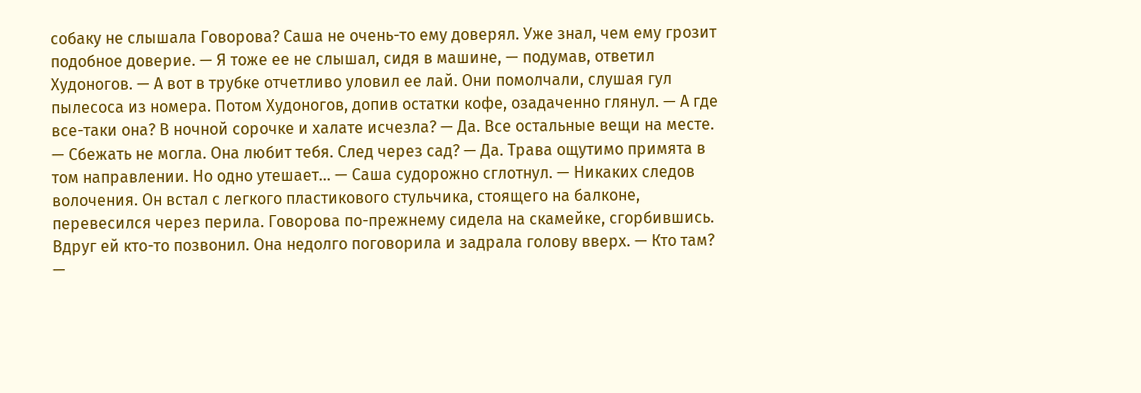собаку не слышала Говорова? Саша не очень-то ему доверял. Уже знал, чем ему грозит подобное доверие. — Я тоже ее не слышал, сидя в машине, — подумав, ответил Худоногов. — А вот в трубке отчетливо уловил ее лай. Они помолчали, слушая гул пылесоса из номера. Потом Худоногов, допив остатки кофе, озадаченно глянул. — А где все-таки она? В ночной сорочке и халате исчезла? — Да. Все остальные вещи на месте. — Сбежать не могла. Она любит тебя. След через сад? — Да. Трава ощутимо примята в том направлении. Но одно утешает… — Саша судорожно сглотнул. — Никаких следов волочения. Он встал с легкого пластикового стульчика, стоящего на балконе, перевесился через перила. Говорова по-прежнему сидела на скамейке, сгорбившись. Вдруг ей кто-то позвонил. Она недолго поговорила и задрала голову вверх. — Кто там? —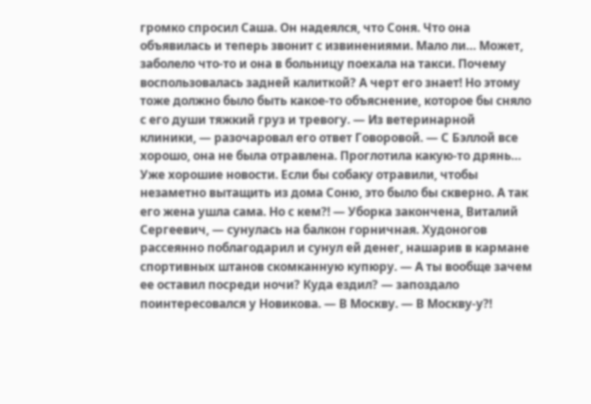громко спросил Саша. Он надеялся, что Соня. Что она объявилась и теперь звонит с извинениями. Мало ли… Может, заболело что-то и она в больницу поехала на такси. Почему воспользовалась задней калиткой? А черт его знает! Но этому тоже должно было быть какое-то объяснение, которое бы сняло с его души тяжкий груз и тревогу. — Из ветеринарной клиники, — разочаровал его ответ Говоровой. — С Бэллой все хорошо, она не была отравлена. Проглотила какую-то дрянь… Уже хорошие новости. Если бы собаку отравили, чтобы незаметно вытащить из дома Соню, это было бы скверно. А так его жена ушла сама. Но с кем?! — Уборка закончена, Виталий Сергеевич, — сунулась на балкон горничная. Худоногов рассеянно поблагодарил и сунул ей денег, нашарив в кармане спортивных штанов скомканную купюру. — А ты вообще зачем ее оставил посреди ночи? Куда ездил? — запоздало поинтересовался у Новикова. — В Москву. — В Москву-у?!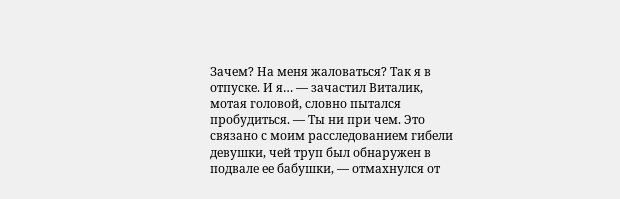Зачем? На меня жаловаться? Так я в отпуске. И я… — зачастил Виталик, мотая головой, словно пытался пробудиться. — Ты ни при чем. Это связано с моим расследованием гибели девушки, чей труп был обнаружен в подвале ее бабушки, — отмахнулся от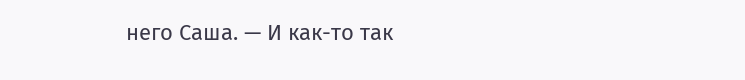него Саша. — И как-то так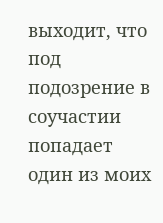выходит, что под подозрение в соучастии попадает один из моих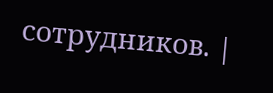сотрудников. |